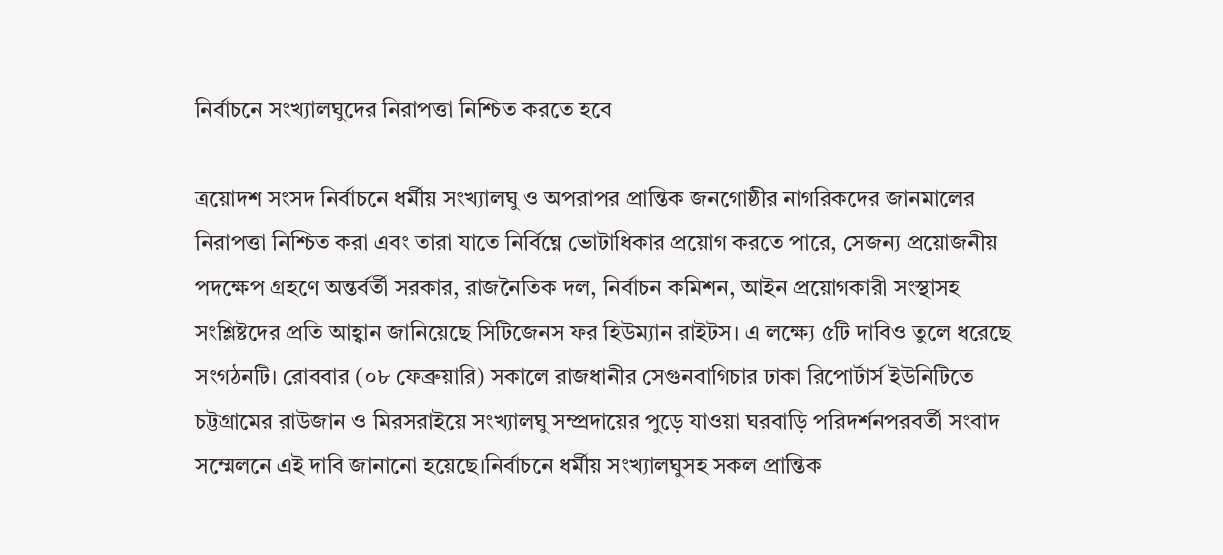নির্বাচনে সংখ্যালঘুদের নিরাপত্তা নিশ্চিত করতে হবে

ত্রয়োদশ সংসদ নির্বাচনে ধর্মীয় সংখ্যালঘু ও অপরাপর প্রান্তিক জনগোষ্ঠীর নাগরিকদের জানমালের নিরাপত্তা নিশ্চিত করা এবং তারা যাতে নির্বিঘ্নে ভোটাধিকার প্রয়োগ করতে পারে, সেজন্য প্রয়োজনীয় পদক্ষেপ গ্রহণে অন্তর্বর্তী সরকার, রাজনৈতিক দল, নির্বাচন কমিশন, আইন প্রয়োগকারী সংস্থাসহ সংশ্লিষ্টদের প্রতি আহ্বান জানিয়েছে সিটিজেনস ফর হিউম্যান রাইটস। এ লক্ষ্যে ৫টি দাবিও তুলে ধরেছে সংগঠনটি। রোববার (০৮ ফেব্রুয়ারি) সকালে রাজধানীর সেগুনবাগিচার ঢাকা রিপোর্টার্স ইউনিটিতে চট্টগ্রামের রাউজান ও মিরসরাইয়ে সংখ্যালঘু সম্প্রদায়ের পুড়ে যাওয়া ঘরবাড়ি পরিদর্শনপরবর্তী সংবাদ সম্মেলনে এই দাবি জানানো হয়েছে।নির্বাচনে ধর্মীয় সংখ্যালঘুসহ সকল প্রান্তিক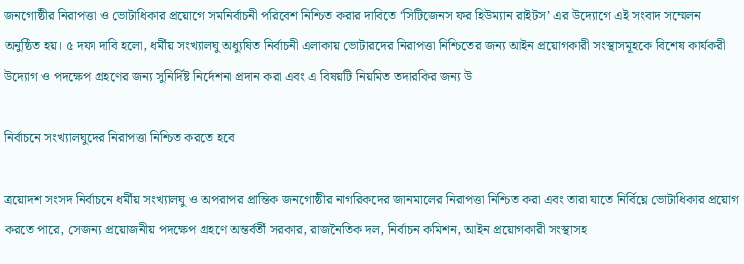জনগোষ্ঠীর নিরাপত্তা ও ভোটাধিকার প্রয়োগে সমনির্বাচনী পরিবেশ নিশ্চিত করার দাবিতে ‘সিটিজেনস ফর হিউম্যান রাইটস’ এর উদ্যোগে এই সংবাদ সম্মেলন অনুষ্ঠিত হয়। ৫ দফা দাবি হলো, ধর্মীয় সংখ্যালঘু অধ্যুষিত নির্বাচনী এলাকায় ভোটারদের নিরাপত্তা নিশ্চিতের জন্য আইন প্রয়োগকারী সংস্থাসমূহকে বিশেষ কার্যকরী উদ্যোগ ও পদক্ষেপ গ্রহণের জন্য সুনির্দিষ্ট নির্দেশনা প্রদান করা এবং এ বিষয়টি নিয়মিত তদারকির জন্য উ

নির্বাচনে সংখ্যালঘুদের নিরাপত্তা নিশ্চিত করতে হবে

ত্রয়োদশ সংসদ নির্বাচনে ধর্মীয় সংখ্যালঘু ও অপরাপর প্রান্তিক জনগোষ্ঠীর নাগরিকদের জানমালের নিরাপত্তা নিশ্চিত করা এবং তারা যাতে নির্বিঘ্নে ভোটাধিকার প্রয়োগ করতে পারে, সেজন্য প্রয়োজনীয় পদক্ষেপ গ্রহণে অন্তর্বর্তী সরকার, রাজনৈতিক দল, নির্বাচন কমিশন, আইন প্রয়োগকারী সংস্থাসহ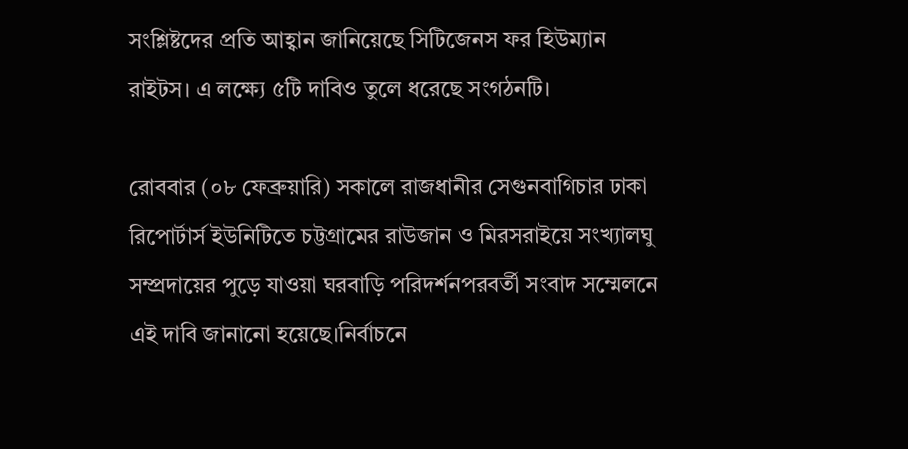সংশ্লিষ্টদের প্রতি আহ্বান জানিয়েছে সিটিজেনস ফর হিউম্যান রাইটস। এ লক্ষ্যে ৫টি দাবিও তুলে ধরেছে সংগঠনটি।

রোববার (০৮ ফেব্রুয়ারি) সকালে রাজধানীর সেগুনবাগিচার ঢাকা রিপোর্টার্স ইউনিটিতে চট্টগ্রামের রাউজান ও মিরসরাইয়ে সংখ্যালঘু সম্প্রদায়ের পুড়ে যাওয়া ঘরবাড়ি পরিদর্শনপরবর্তী সংবাদ সম্মেলনে এই দাবি জানানো হয়েছে।নির্বাচনে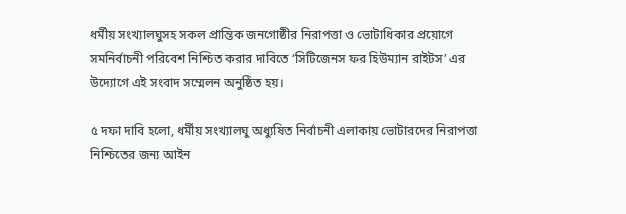ধর্মীয় সংখ্যালঘুসহ সকল প্রান্তিক জনগোষ্ঠীর নিরাপত্তা ও ভোটাধিকার প্রয়োগে সমনির্বাচনী পরিবেশ নিশ্চিত করার দাবিতে ‘সিটিজেনস ফর হিউম্যান রাইটস’ এর উদ্যোগে এই সংবাদ সম্মেলন অনুষ্ঠিত হয়।

৫ দফা দাবি হলো, ধর্মীয় সংখ্যালঘু অধ্যুষিত নির্বাচনী এলাকায় ভোটারদের নিরাপত্তা নিশ্চিতের জন্য আইন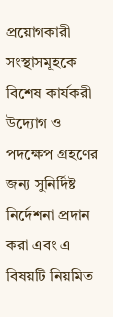প্রয়োগকারী সংস্থাসমূহকে বিশেষ কার্যকরী উদ্যোগ ও পদক্ষেপ গ্রহণের জন্য সুনির্দিষ্ট নির্দেশনা প্রদান করা এবং এ বিষয়টি নিয়মিত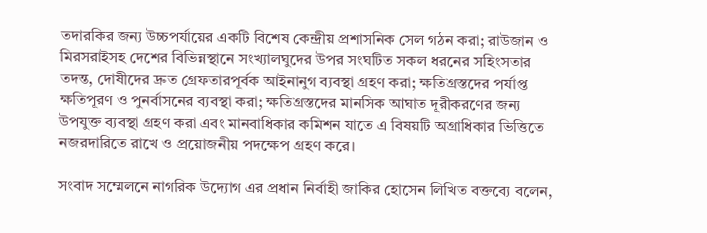তদারকির জন্য উচ্চপর্যায়ের একটি বিশেষ কেন্দ্রীয় প্রশাসনিক সেল গঠন করা; রাউজান ও মিরসরাইসহ দেশের বিভিন্নস্থানে সংখ্যালঘুদের উপর সংঘটিত সকল ধরনের সহিংসতার তদন্ত, দোষীদের দ্রুত গ্রেফতারপূর্বক আইনানুগ ব্যবস্থা গ্রহণ করা; ক্ষতিগ্রস্তদের পর্যাপ্ত ক্ষতিপূরণ ও পুনর্বাসনের ব্যবস্থা করা; ক্ষতিগ্রস্তদের মানসিক আঘাত দূরীকরণের জন্য উপযুক্ত ব্যবস্থা গ্রহণ করা এবং মানবাধিকার কমিশন যাতে এ বিষয়টি অগ্রাধিকার ভিত্তিতে নজরদারিতে রাখে ও প্রয়োজনীয় পদক্ষেপ গ্রহণ করে।

সংবাদ সম্মেলনে নাগরিক উদ্যোগ এর প্রধান নির্বাহী জাকির হোসেন লিখিত বক্তব্যে বলেন,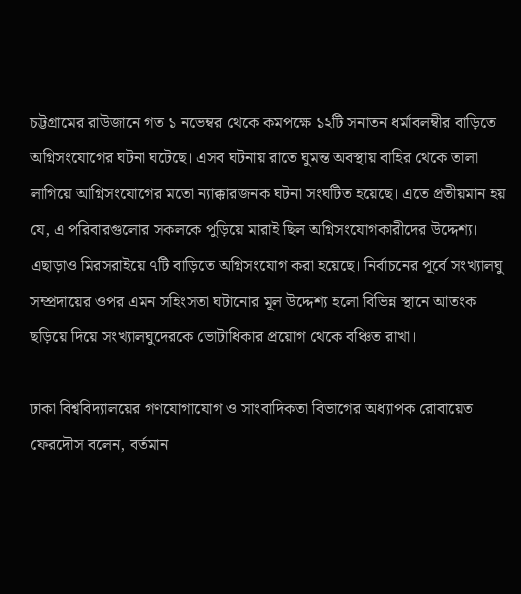চট্টগ্রামের রাউজানে গত ১ নভেম্বর থেকে কমপক্ষে ১২টি সনাতন ধর্মাবলম্বীর বাড়িতে অগ্নিসংযোগের ঘটনা ঘটেছে। এসব ঘটনায় রাতে ঘুমন্ত অবস্থায় বাহির থেকে তালা লাগিয়ে আগ্নিসংযোগের মতো ন্যাক্কারজনক ঘটনা সংঘটিত হয়েছে। এতে প্রতীয়মান হয় যে, এ পরিবারগুলোর সকলকে পুড়িয়ে মারাই ছিল অগ্নিসংযোগকারীদের উদ্দেশ্য। এছাড়াও মিরসরাইয়ে ৭টি বাড়িতে অগ্নিসংযোগ করা হয়েছে। নির্বাচনের পূর্বে সংখ্যালঘু সম্প্রদায়ের ওপর এমন সহিংসতা ঘটানোর মূল উদ্দেশ্য হলো বিভিন্ন স্থানে আতংক ছড়িয়ে দিয়ে সংখ্যালঘুদেরকে ভোটাধিকার প্রয়োগ থেকে বঞ্চিত রাখা।

ঢাকা বিশ্ববিদ্যালয়ের গণযোগাযোগ ও সাংবাদিকতা বিভাগের অধ্যাপক রোবায়েত ফেরদৌস বলেন, বর্তমান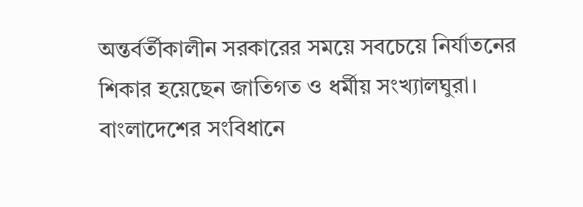অন্তর্বর্তীকালীন সরকারের সময়ে সবচেয়ে নির্যাতনের শিকার হয়েছেন জাতিগত ও ধর্মীয় সংখ্যালঘুরা। বাংলাদেশের সংবিধানে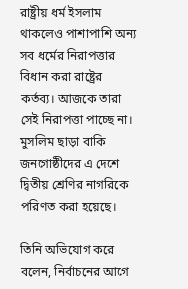রাষ্ট্রীয় ধর্ম ইসলাম থাকলেও পাশাপাশি অন্য সব ধর্মের নিরাপত্তার বিধান করা রাষ্ট্রের কর্তব্য। আজকে তারা সেই নিরাপত্তা পাচ্ছে না। মুসলিম ছাড়া বাকি জনগোষ্ঠীদের এ দেশে দ্বিতীয় শ্রেণির নাগরিকে পরিণত করা হয়েছে।

তিনি অভিযোগ করে বলেন, নির্বাচনের আগে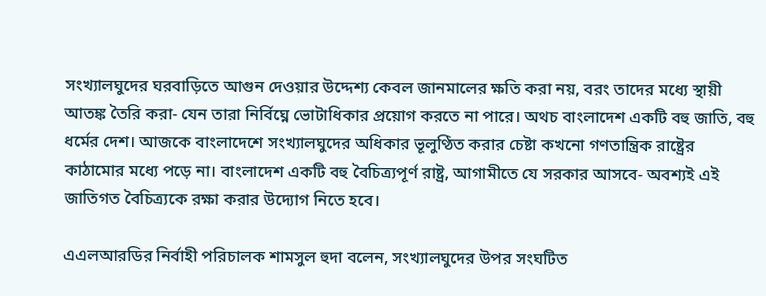সংখ্যালঘুদের ঘরবাড়িতে আগুন দেওয়ার উদ্দেশ্য কেবল জানমালের ক্ষতি করা নয়, বরং তাদের মধ্যে স্থায়ী আতঙ্ক তৈরি করা- যেন তারা নির্বিঘ্নে ভোটাধিকার প্রয়োগ করতে না পারে। অথচ বাংলাদেশ একটি বহু জাতি, বহু ধর্মের দেশ। আজকে বাংলাদেশে সংখ্যালঘুদের অধিকার ভূলুণ্ঠিত করার চেষ্টা কখনো গণতান্ত্রিক রাষ্ট্রের কাঠামোর মধ্যে পড়ে না। বাংলাদেশ একটি বহু বৈচিত্র্যপূর্ণ রাষ্ট্র, আগামীতে যে সরকার আসবে- অবশ্যই এই জাতিগত বৈচিত্র্যকে রক্ষা করার উদ্যোগ নিতে হবে।

এএলআরডির নির্বাহী পরিচালক শামসুল হুদা বলেন, সংখ্যালঘুদের উপর সংঘটিত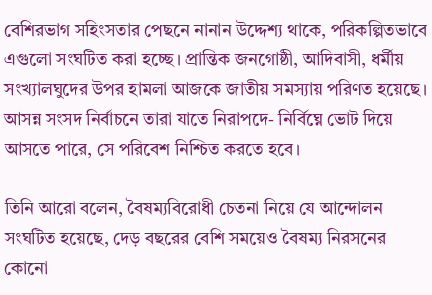বেশিরভাগ সহিংসতার পেছনে নানান উদ্দেশ্য থাকে, পরিকল্পিতভাবে এগুলো সংঘটিত করা হচ্ছে। প্রান্তিক জনগোষ্ঠী, আদিবাসী, ধর্মীয় সংখ্যালঘুদের উপর হামলা আজকে জাতীয় সমস্যায় পরিণত হয়েছে। আসন্ন সংসদ নির্বাচনে তারা যাতে নিরাপদে- নির্বিঘ্নে ভোট দিয়ে আসতে পারে, সে পরিবেশ নিশ্চিত করতে হবে।

তিনি আরো বলেন, বৈষম্যবিরোধী চেতনা নিয়ে যে আন্দোলন সংঘটিত হয়েছে, দেড় বছরের বেশি সময়েও বৈষম্য নিরসনের কোনো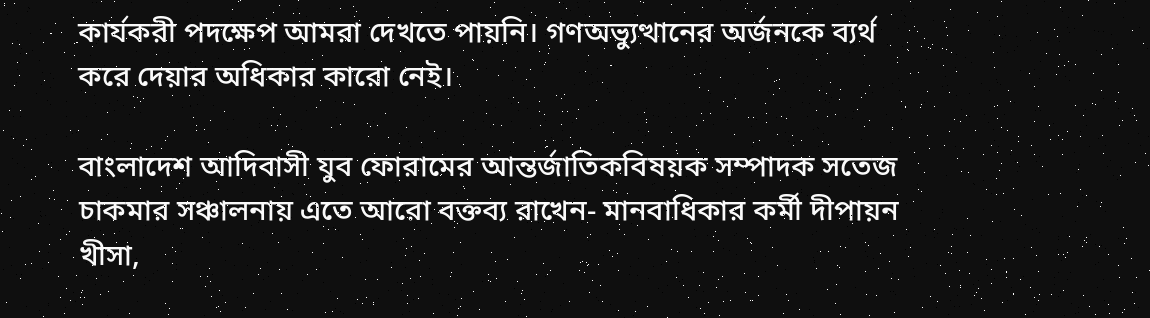কার্যকরী পদক্ষেপ আমরা দেখতে পায়নি। গণঅভ্যুত্থানের অর্জনকে ব্যর্থ করে দেয়ার অধিকার কারো নেই।

বাংলাদেশ আদিবাসী যুব ফোরামের আন্তর্জাতিকবিষয়ক সম্পাদক সতেজ চাকমার সঞ্চালনায় এতে আরো বক্তব্য রাখেন- মানবাধিকার কর্মী দীপায়ন খীসা,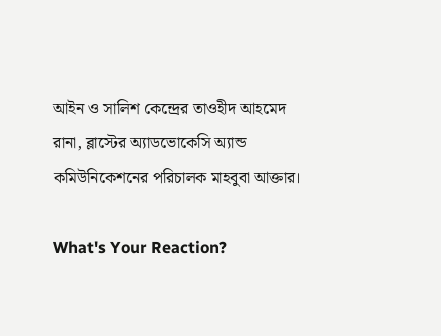আইন ও সালিশ কেন্দ্রের তাওহীদ আহমেদ রানা, ব্লাস্টের অ্যাডভোকেসি অ্যান্ড কমিউনিকেশনের পরিচালক মাহবুবা আক্তার।

What's Your Reaction?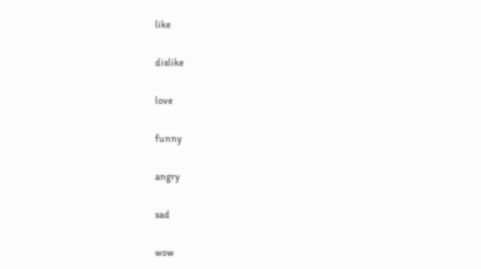like

dislike

love

funny

angry

sad

wow